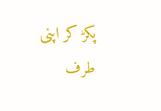پکڑ کر اپنی طرف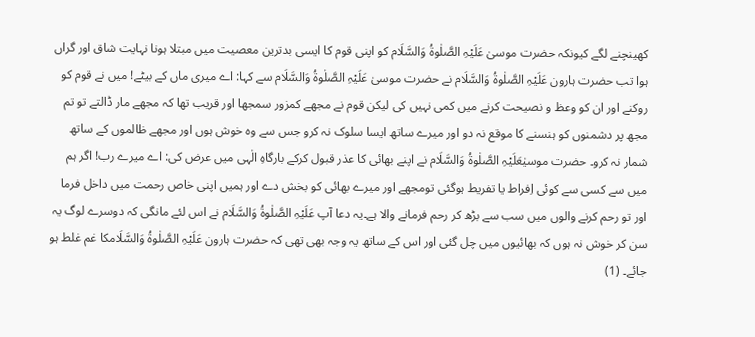کھینچنے لگے کیونکہ حضرت موسیٰ عَلَیْہِ الصَّلٰوۃُ وَالسَّلَام کو اپنی قوم کا ایسی بدترین معصیت میں مبتلا ہونا نہایت شاق اور گراں ہوا تب حضرت ہارون عَلَیْہِ الصَّلٰوۃُ وَالسَّلَام نے حضرت موسیٰ عَلَیْہِ الصَّلٰوۃُ وَالسَّلَام سے کہا: اے میری ماں کے بیٹے! میں نے قوم کو روکنے اور ان کو وعظ و نصیحت کرنے میں کمی نہیں کی لیکن قوم نے مجھے کمزور سمجھا اور قریب تھا کہ مجھے مار ڈالتے تو تم مجھ پر دشمنوں کو ہنسنے کا موقع نہ دو اور میرے ساتھ ایسا سلوک نہ کرو جس سے وہ خوش ہوں اور مجھے ظالموں کے ساتھ شمار نہ کرو۔ حضرت موسیٰعَلَیْہِ الصَّلٰوۃُ وَالسَّلَام نے اپنے بھائی کا عذر قبول کرکے بارگاہِ الٰہی میں عرض کی: اے میرے رب! اگر ہم میں سے کسی سے کوئی اِفراط یا تفریط ہوگئی تومجھے اور میرے بھائی کو بخش دے اور ہمیں اپنی خاص رحمت میں داخل فرما اور تو رحم کرنے والوں میں سب سے بڑھ کر رحم فرمانے والا ہے۔یہ دعا آپ عَلَیْہِ الصَّلٰوۃُ وَالسَّلَام نے اس لئے مانگی کہ دوسرے لوگ یہ سن کر خوش نہ ہوں کہ بھائیوں میں چل گئی اور اس کے ساتھ یہ وجہ بھی تھی کہ حضرت ہارون عَلَیْہِ الصَّلٰوۃُ وَالسَّلَامکا غم غلط ہو جائے۔ (1)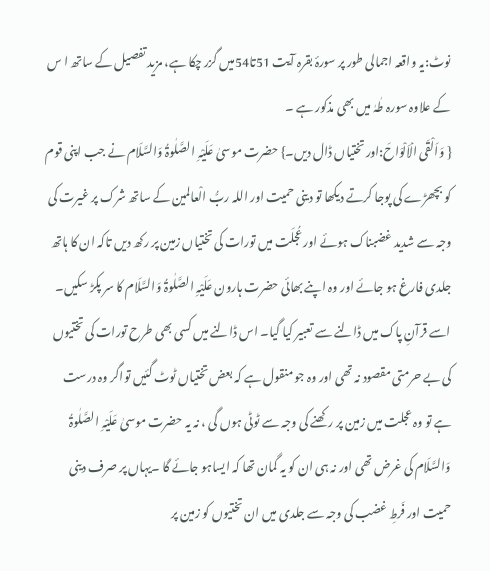نوٹ:یہ واقعہ اجمالی طور پر سورۂ بقرہ آیت 51تا54میں گزر چکا ہے، مزید تفصیل کے ساتھ ا س کے علاوہ سورہ طٰہٰ میں بھی مذکور ہے ۔
{ وَاَلْقَی الۡاَلْوَاحَ:اور تختیاں ڈال دیں۔} حضرت موسیٰ عَلَیْہِ الصَّلٰوۃُ وَالسَّلَام نے جب اپنی قوم کو بچھڑے کی پوجا کرتے دیکھا تو دینی حمیت اور اللہ ربُّ الْعالمین کے ساتھ شرک پر غیرت کی وجہ سے شدید غضبناک ہوئے اور عُجلَت میں تورات کی تختیاں زمین پر رکھ دیں تاکہ ان کا ہاتھ جلدی فارغ ہو جائے اور وہ اپنے بھائی حضرت ہارون عَلَیْہِ الصَّلٰوۃُ وَالسَّلَام کا سر پکڑ سکیں۔ اسے قرآنِ پاک میں ڈالنے سے تعبیر کیا گیا۔ اس ڈالنے میں کسی بھی طرح تورات کی تختیوں کی بے حرمتی مقصود نہ تھی اور وہ جو منقول ہے کہ بعض تختیاں ٹوٹ گئیں تواگر وہ درست ہے تو وہ عجلت میں زمین پر رکھنے کی وجہ سے ٹوٹی ہوں گی ، نہ یہ حضرت موسیٰ عَلَیْہِ الصَّلٰوۃُ وَالسَّلَام کی غرض تھی اور نہ ہی ان کو یہ گمان تھا کہ ایساہو جائے گا ۔یہاں پر صرف دینی حمیت اور فَرطِ غضب کی وجہ سے جلدی میں ان تختیوں کو زمین پر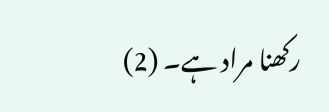رکھنا مراد ہے۔ (2)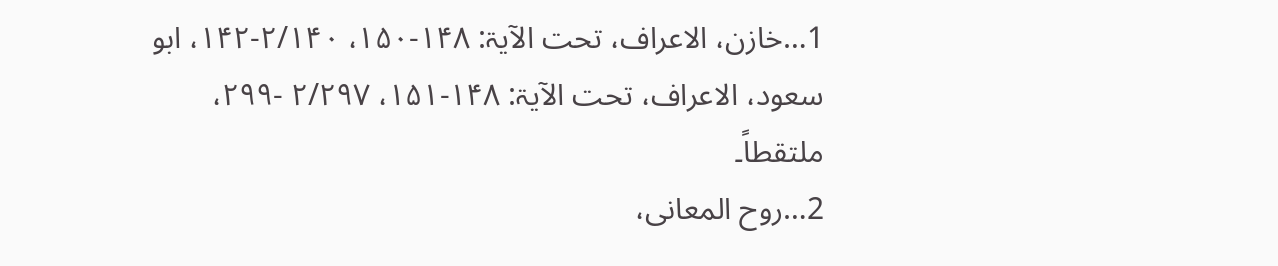1…خازن، الاعراف، تحت الآیۃ: ۱۴۸-۱۵۰، ۲/۱۴۰-۱۴۲، ابو سعود، الاعراف، تحت الآیۃ: ۱۴۸-۱۵۱، ۲/۲۹۷ -۲۹۹، ملتقطاً۔
2…روح المعانی،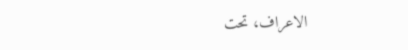الاعراف، تحت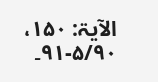الآیۃ: ۱۵۰، ۵/۹۰-۹۱۔